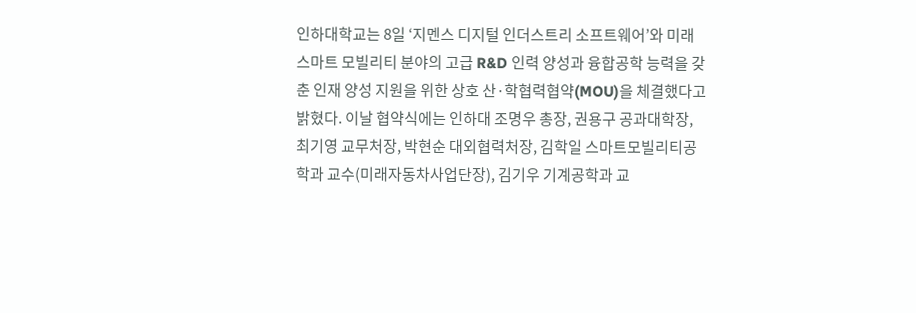인하대학교는 8일 ‘지멘스 디지털 인더스트리 소프트웨어’와 미래 스마트 모빌리티 분야의 고급 R&D 인력 양성과 융합공학 능력을 갖춘 인재 양성 지원을 위한 상호 산·학협력협약(MOU)을 체결했다고 밝혔다. 이날 협약식에는 인하대 조명우 총장, 권용구 공과대학장, 최기영 교무처장, 박현순 대외협력처장, 김학일 스마트모빌리티공학과 교수(미래자동차사업단장), 김기우 기계공학과 교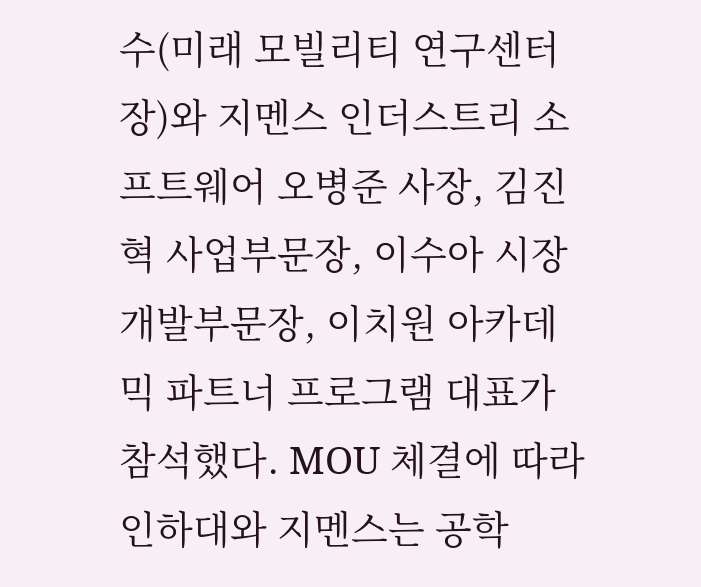수(미래 모빌리티 연구센터장)와 지멘스 인더스트리 소프트웨어 오병준 사장, 김진혁 사업부문장, 이수아 시장개발부문장, 이치원 아카데믹 파트너 프로그램 대표가 참석했다. MOU 체결에 따라 인하대와 지멘스는 공학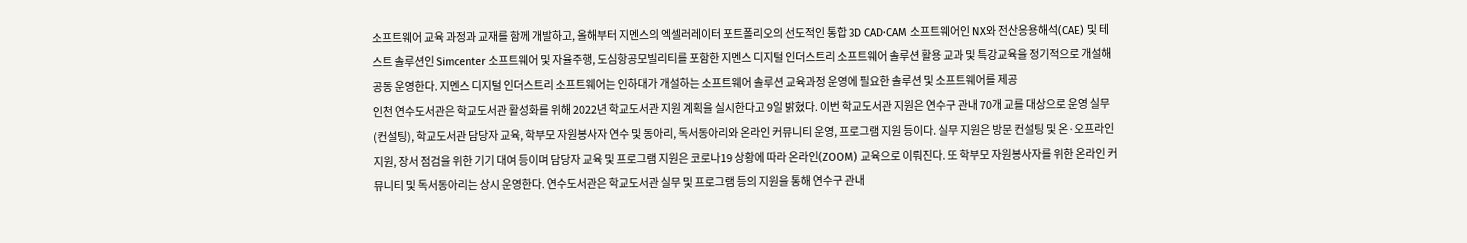소프트웨어 교육 과정과 교재를 함께 개발하고, 올해부터 지멘스의 엑셀러레이터 포트폴리오의 선도적인 통합 3D CAD·CAM 소프트웨어인 NX와 전산응용해석(CAE) 및 테스트 솔루션인 Simcenter 소프트웨어 및 자율주행, 도심항공모빌리티를 포함한 지멘스 디지털 인더스트리 소프트웨어 솔루션 활용 교과 및 특강교육을 정기적으로 개설해 공동 운영한다. 지멘스 디지털 인더스트리 소프트웨어는 인하대가 개설하는 소프트웨어 솔루션 교육과정 운영에 필요한 솔루션 및 소프트웨어를 제공
인천 연수도서관은 학교도서관 활성화를 위해 2022년 학교도서관 지원 계획을 실시한다고 9일 밝혔다. 이번 학교도서관 지원은 연수구 관내 70개 교를 대상으로 운영 실무(컨설팅), 학교도서관 담당자 교육, 학부모 자원봉사자 연수 및 동아리, 독서동아리와 온라인 커뮤니티 운영, 프로그램 지원 등이다. 실무 지원은 방문 컨설팅 및 온·오프라인 지원, 장서 점검을 위한 기기 대여 등이며 담당자 교육 및 프로그램 지원은 코로나19 상황에 따라 온라인(ZOOM) 교육으로 이뤄진다. 또 학부모 자원봉사자를 위한 온라인 커뮤니티 및 독서동아리는 상시 운영한다. 연수도서관은 학교도서관 실무 및 프로그램 등의 지원을 통해 연수구 관내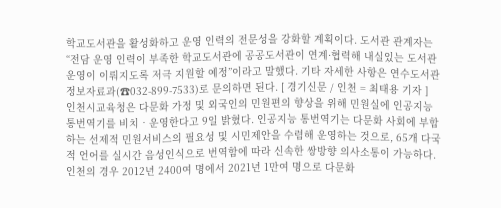학교도서관을 활성화하고 운영 인력의 전문성을 강화할 계획이다. 도서관 관계자는 “전담 운영 인력이 부족한 학교도서관에 공공도서관이 연계·협력해 내실있는 도서관 운영이 이뤄지도록 저극 지원할 예정”이라고 말했다. 기타 자세한 사항은 연수도서관 정보자료과(☎032-899-7533)로 문의하면 된다. [ 경기신문 / 인천 = 최태용 기자 ]
인천시교육청은 다문화 가정 및 외국인의 민원편의 향상을 위해 민원실에 인공지능 통번역기를 비치‧운영한다고 9일 밝혔다. 인공지능 통번역기는 다문화 사회에 부합하는 선제적 민원서비스의 필요성 및 시민제안을 수렴해 운영하는 것으로, 65개 다국적 언어를 실시간 음성인식으로 번역함에 따라 신속한 쌍방향 의사소통이 가능하다. 인천의 경우 2012년 2400여 명에서 2021년 1만여 명으로 다문화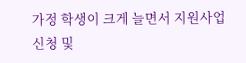가정 학생이 크게 늘면서 지원사업 신청 및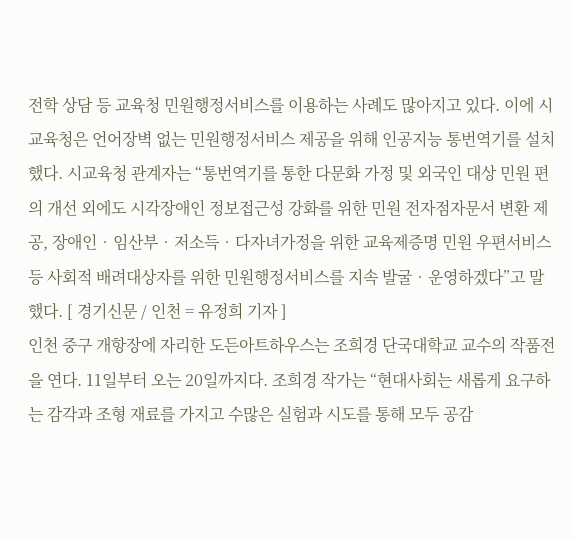전학 상담 등 교육청 민원행정서비스를 이용하는 사례도 많아지고 있다. 이에 시교육청은 언어장벽 없는 민원행정서비스 제공을 위해 인공지능 통번역기를 설치했다. 시교육청 관계자는 “통번역기를 통한 다문화 가정 및 외국인 대상 민원 편의 개선 외에도 시각장애인 정보접근성 강화를 위한 민원 전자점자문서 변환 제공, 장애인‧임산부‧저소득‧다자녀가정을 위한 교육제증명 민원 우편서비스 등 사회적 배려대상자를 위한 민원행정서비스를 지속 발굴‧운영하겠다”고 말했다. [ 경기신문 / 인천 = 유정희 기자 ]
인천 중구 개항장에 자리한 도든아트하우스는 조희경 단국대학교 교수의 작품전을 연다. 11일부터 오는 20일까지다. 조희경 작가는 “현대사회는 새롭게 요구하는 감각과 조형 재료를 가지고 수많은 실험과 시도를 통해 모두 공감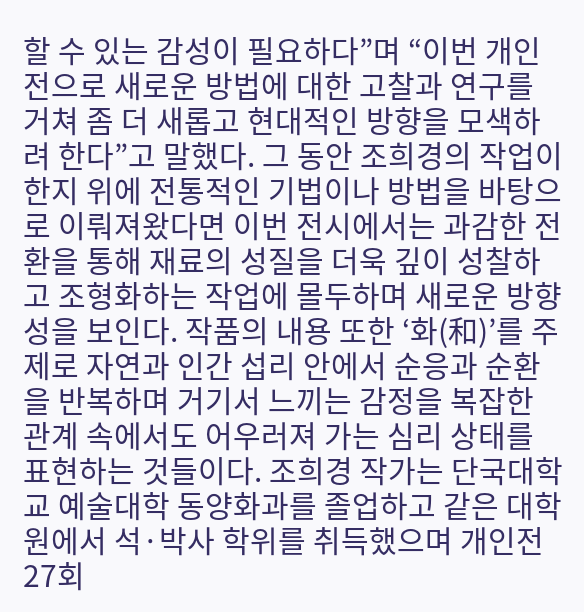할 수 있는 감성이 필요하다”며 “이번 개인전으로 새로운 방법에 대한 고찰과 연구를 거쳐 좀 더 새롭고 현대적인 방향을 모색하려 한다”고 말했다. 그 동안 조희경의 작업이 한지 위에 전통적인 기법이나 방법을 바탕으로 이뤄져왔다면 이번 전시에서는 과감한 전환을 통해 재료의 성질을 더욱 깊이 성찰하고 조형화하는 작업에 몰두하며 새로운 방향성을 보인다. 작품의 내용 또한 ‘화(和)’를 주제로 자연과 인간 섭리 안에서 순응과 순환을 반복하며 거기서 느끼는 감정을 복잡한 관계 속에서도 어우러져 가는 심리 상태를 표현하는 것들이다. 조희경 작가는 단국대학교 예술대학 동양화과를 졸업하고 같은 대학원에서 석·박사 학위를 취득했으며 개인전 27회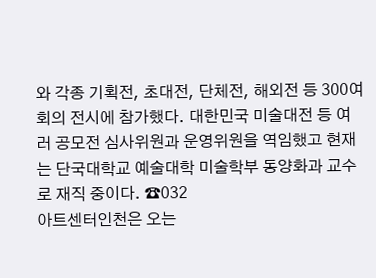와 각종 기획전, 초대전, 단체전, 해외전 등 300여 회의 전시에 참가했다. 대한민국 미술대전 등 여러 공모전 심사위원과 운영위원을 역임했고 현재는 단국대학교 예술대학 미술학부 동양화과 교수로 재직 중이다. ☎032
아트센터인천은 오는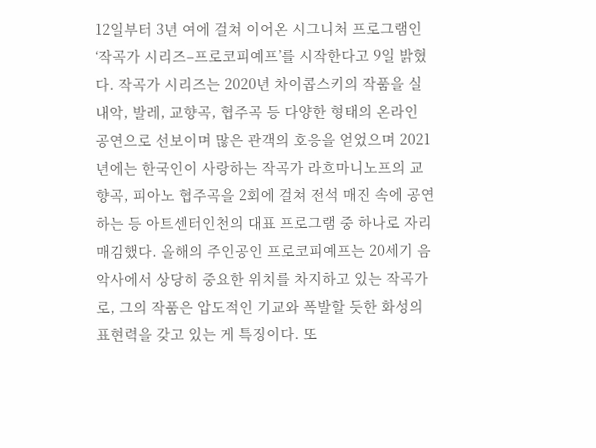12일부터 3년 여에 걸쳐 이어온 시그니처 프로그램인 ‘작곡가 시리즈–프로코피예프’를 시작한다고 9일 밝혔다. 작곡가 시리즈는 2020년 차이콥스키의 작품을 실내악, 발레, 교향곡, 협주곡 등 다양한 형태의 온라인 공연으로 선보이며 많은 관객의 호응을 얻었으며 2021년에는 한국인이 사랑하는 작곡가 라흐마니노프의 교향곡, 피아노 협주곡을 2회에 걸쳐 전석 매진 속에 공연하는 등 아트센터인천의 대표 프로그램 중 하나로 자리매김했다. 올해의 주인공인 프로코피예프는 20세기 음악사에서 상당히 중요한 위치를 차지하고 있는 작곡가로, 그의 작품은 압도적인 기교와 폭발할 듯한 화성의 표현력을 갖고 있는 게 특징이다. 또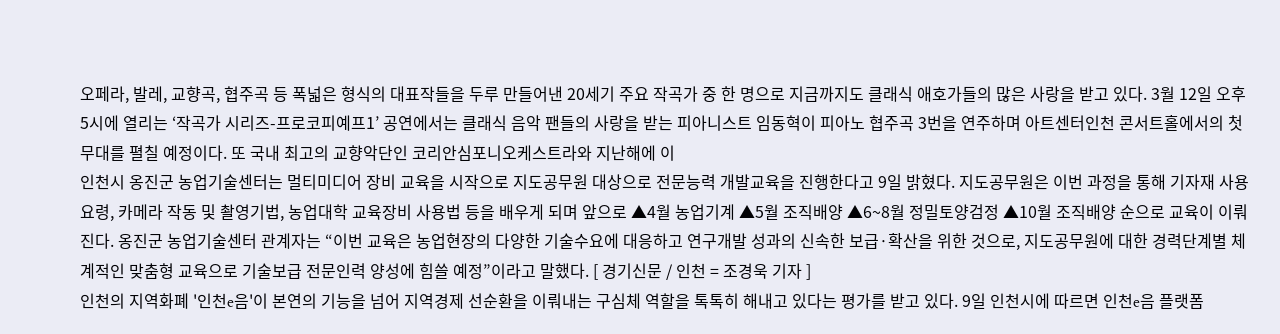오페라, 발레, 교향곡, 협주곡 등 폭넓은 형식의 대표작들을 두루 만들어낸 20세기 주요 작곡가 중 한 명으로 지금까지도 클래식 애호가들의 많은 사랑을 받고 있다. 3월 12일 오후 5시에 열리는 ‘작곡가 시리즈-프로코피예프1’ 공연에서는 클래식 음악 팬들의 사랑을 받는 피아니스트 임동혁이 피아노 협주곡 3번을 연주하며 아트센터인천 콘서트홀에서의 첫 무대를 펼칠 예정이다. 또 국내 최고의 교향악단인 코리안심포니오케스트라와 지난해에 이
인천시 옹진군 농업기술센터는 멀티미디어 장비 교육을 시작으로 지도공무원 대상으로 전문능력 개발교육을 진행한다고 9일 밝혔다. 지도공무원은 이번 과정을 통해 기자재 사용요령, 카메라 작동 및 촬영기법, 농업대학 교육장비 사용법 등을 배우게 되며 앞으로 ▲4월 농업기계 ▲5월 조직배양 ▲6~8월 정밀토양검정 ▲10월 조직배양 순으로 교육이 이뤄진다. 옹진군 농업기술센터 관계자는 “이번 교육은 농업현장의 다양한 기술수요에 대응하고 연구개발 성과의 신속한 보급·확산을 위한 것으로, 지도공무원에 대한 경력단계별 체계적인 맞춤형 교육으로 기술보급 전문인력 양성에 힘쓸 예정”이라고 말했다. [ 경기신문 / 인천 = 조경욱 기자 ]
인천의 지역화폐 '인천e음'이 본연의 기능을 넘어 지역경제 선순환을 이뤄내는 구심체 역할을 톡톡히 해내고 있다는 평가를 받고 있다. 9일 인천시에 따르면 인천e음 플랫폼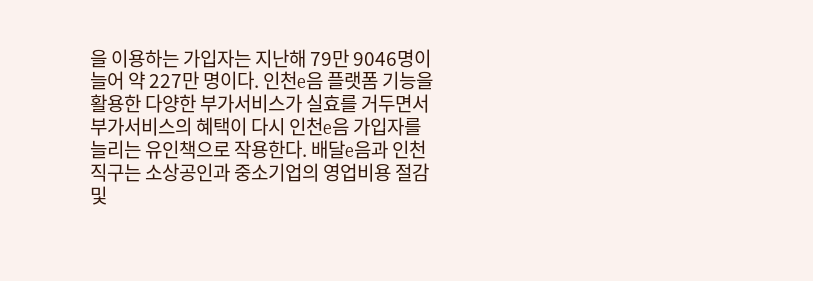을 이용하는 가입자는 지난해 79만 9046명이 늘어 약 227만 명이다. 인천e음 플랫폼 기능을 활용한 다양한 부가서비스가 실효를 거두면서 부가서비스의 혜택이 다시 인천e음 가입자를 늘리는 유인책으로 작용한다. 배달e음과 인천직구는 소상공인과 중소기업의 영업비용 절감 및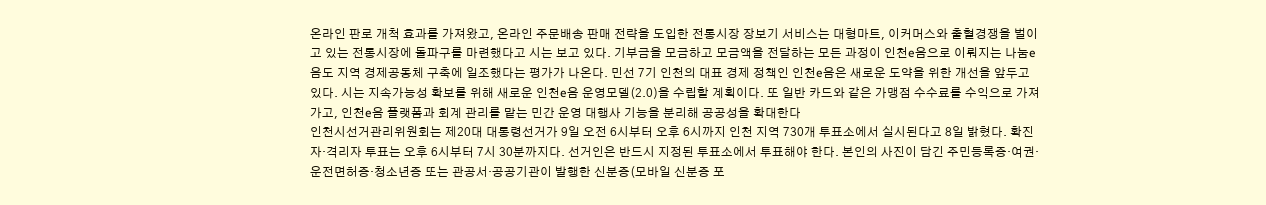온라인 판로 개척 효과를 가져왔고, 온라인 주문배송 판매 전략을 도입한 전통시장 장보기 서비스는 대형마트, 이커머스와 출혈경쟁을 벌이고 있는 전통시장에 돌파구를 마련했다고 시는 보고 있다. 기부금을 모금하고 모금액을 전달하는 모든 과정이 인천e음으로 이뤄지는 나눔e음도 지역 경제공동체 구축에 일조했다는 평가가 나온다. 민선 7기 인천의 대표 경제 정책인 인천e음은 새로운 도약을 위한 개선을 앞두고 있다. 시는 지속가능성 확보를 위해 새로운 인천e음 운영모델(2.0)을 수립할 계획이다. 또 일반 카드와 같은 가맹점 수수료를 수익으로 가져가고, 인천e음 플랫폼과 회계 관리를 맡는 민간 운영 대행사 기능을 분리해 공공성을 확대한다
인천시선거관리위원회는 제20대 대통령선거가 9일 오전 6시부터 오후 6시까지 인천 지역 730개 투표소에서 실시된다고 8일 밝혔다. 확진자·격리자 투표는 오후 6시부터 7시 30분까지다. 선거인은 반드시 지정된 투표소에서 투표해야 한다. 본인의 사진이 담긴 주민등록증·여권·운전면허증·청소년증 또는 관공서·공공기관이 발행한 신분증(모바일 신분증 포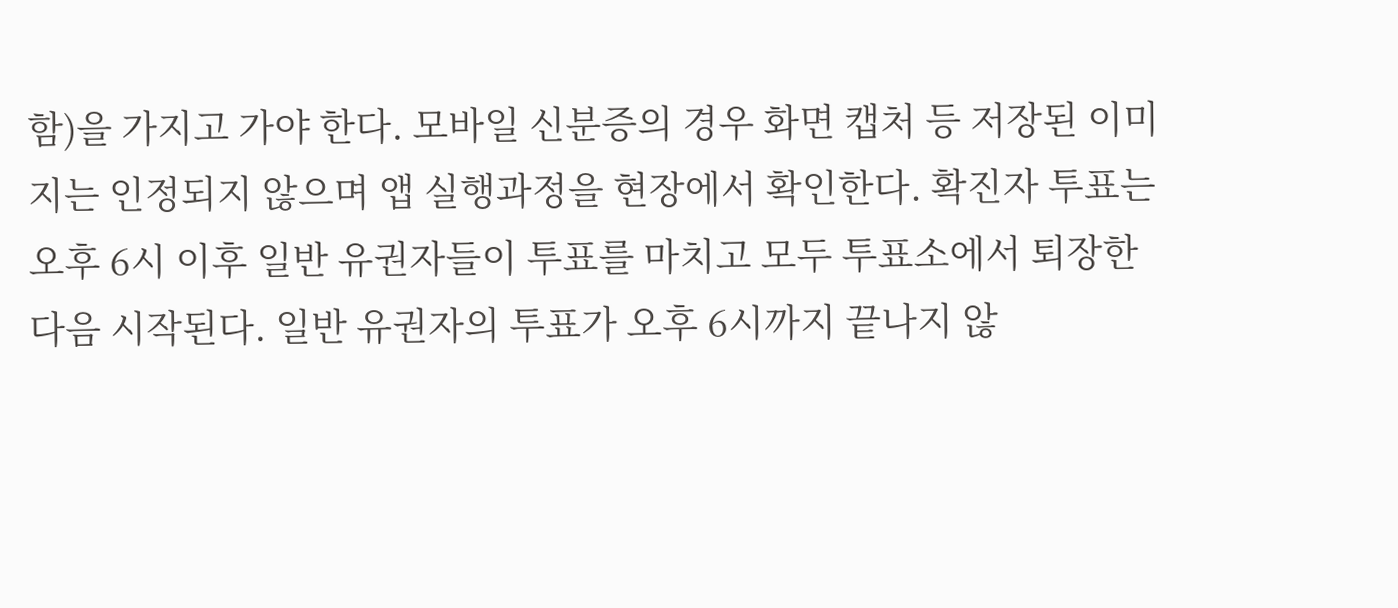함)을 가지고 가야 한다. 모바일 신분증의 경우 화면 캡처 등 저장된 이미지는 인정되지 않으며 앱 실행과정을 현장에서 확인한다. 확진자 투표는 오후 6시 이후 일반 유권자들이 투표를 마치고 모두 투표소에서 퇴장한 다음 시작된다. 일반 유권자의 투표가 오후 6시까지 끝나지 않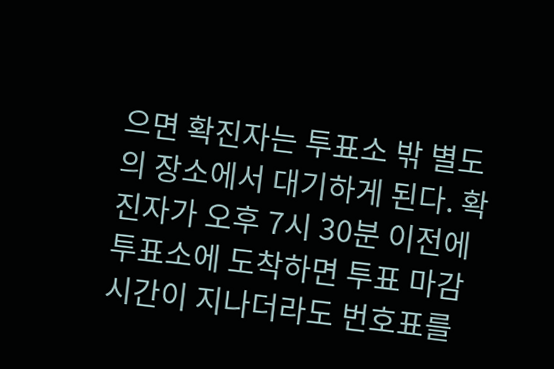으면 확진자는 투표소 밖 별도의 장소에서 대기하게 된다. 확진자가 오후 7시 30분 이전에 투표소에 도착하면 투표 마감 시간이 지나더라도 번호표를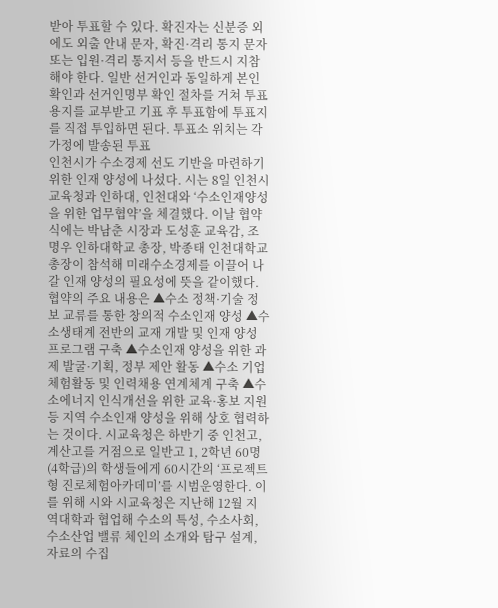받아 투표할 수 있다. 확진자는 신분증 외에도 외출 안내 문자, 확진·격리 통지 문자 또는 입원·격리 통지서 등을 반드시 지참해야 한다. 일반 선거인과 동일하게 본인 확인과 선거인명부 확인 절차를 거쳐 투표용지를 교부받고 기표 후 투표함에 투표지를 직접 투입하면 된다. 투표소 위치는 각 가정에 발송된 투표
인천시가 수소경제 선도 기반을 마련하기 위한 인재 양성에 나섰다. 시는 8일 인천시교육청과 인하대, 인천대와 ‘수소인재양성을 위한 업무협약’을 체결했다. 이날 협약식에는 박남춘 시장과 도성훈 교육감, 조명우 인하대학교 총장, 박종태 인천대학교 총장이 참석해 미래수소경제를 이끌어 나갈 인재 양성의 필요성에 뜻을 같이했다. 협약의 주요 내용은 ▲수소 정책·기술 정보 교류를 통한 창의적 수소인재 양성 ▲수소생태계 전반의 교재 개발 및 인재 양성 프로그램 구축 ▲수소인재 양성을 위한 과제 발굴·기획, 정부 제안 활동 ▲수소 기업 체험활동 및 인력채용 연계체계 구축 ▲수소에너지 인식개선을 위한 교육·홍보 지원 등 지역 수소인재 양성을 위해 상호 협력하는 것이다. 시교육청은 하반기 중 인천고, 계산고를 거점으로 일반고 1, 2학년 60명(4학급)의 학생들에게 60시간의 ‘프로젝트형 진로체험아카데미’를 시범운영한다. 이를 위해 시와 시교육청은 지난해 12월 지역대학과 협업해 수소의 특성, 수소사회, 수소산업 밸류 체인의 소개와 탐구 설계, 자료의 수집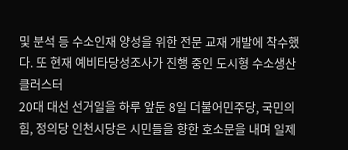및 분석 등 수소인재 양성을 위한 전문 교재 개발에 착수했다. 또 현재 예비타당성조사가 진행 중인 도시형 수소생산클러스터
20대 대선 선거일을 하루 앞둔 8일 더불어민주당, 국민의힘, 정의당 인천시당은 시민들을 향한 호소문을 내며 일제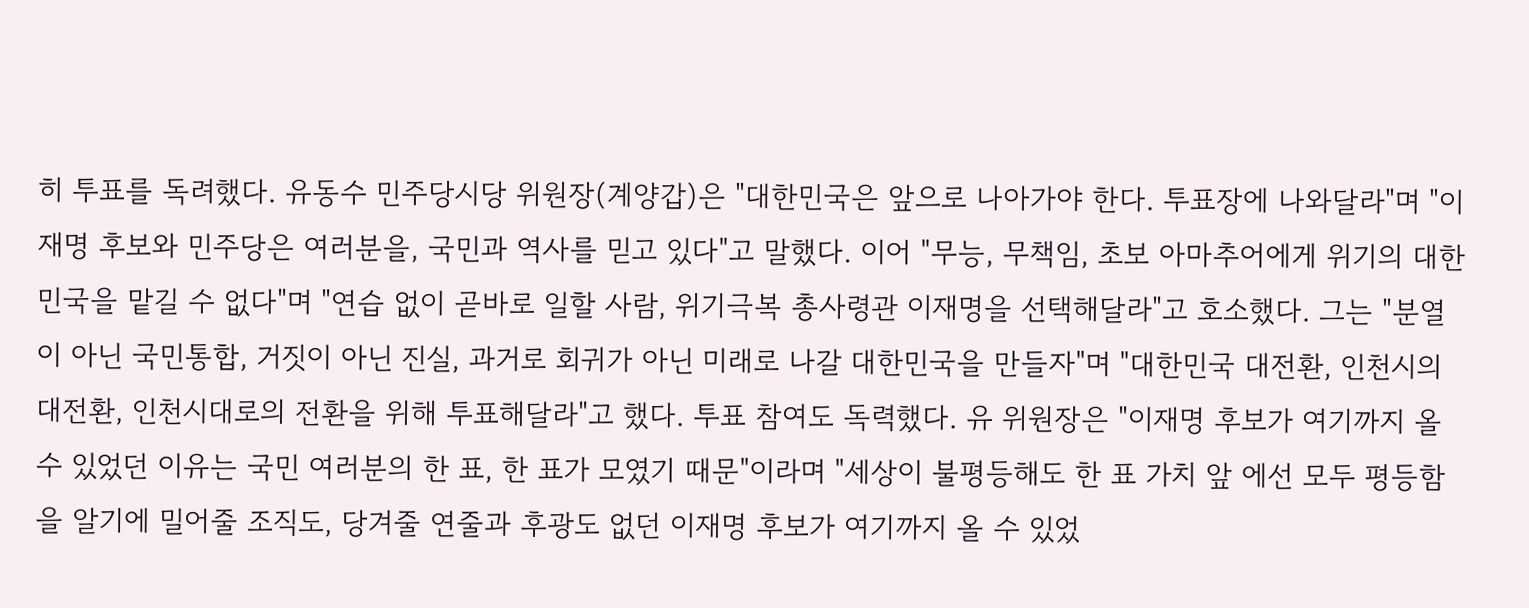히 투표를 독려했다. 유동수 민주당시당 위원장(계양갑)은 "대한민국은 앞으로 나아가야 한다. 투표장에 나와달라"며 "이재명 후보와 민주당은 여러분을, 국민과 역사를 믿고 있다"고 말했다. 이어 "무능, 무책임, 초보 아마추어에게 위기의 대한민국을 맡길 수 없다"며 "연습 없이 곧바로 일할 사람, 위기극복 총사령관 이재명을 선택해달라"고 호소했다. 그는 "분열이 아닌 국민통합, 거짓이 아닌 진실, 과거로 회귀가 아닌 미래로 나갈 대한민국을 만들자"며 "대한민국 대전환, 인천시의 대전환, 인천시대로의 전환을 위해 투표해달라"고 했다. 투표 참여도 독력했다. 유 위원장은 "이재명 후보가 여기까지 올 수 있었던 이유는 국민 여러분의 한 표, 한 표가 모였기 때문"이라며 "세상이 불평등해도 한 표 가치 앞 에선 모두 평등함을 알기에 밀어줄 조직도, 당겨줄 연줄과 후광도 없던 이재명 후보가 여기까지 올 수 있었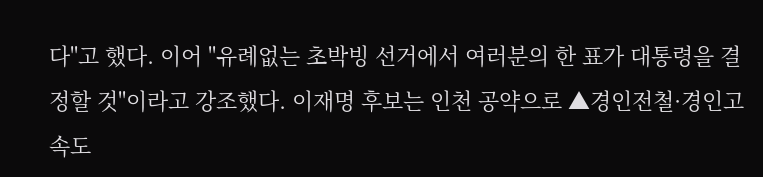다"고 했다. 이어 "유례없는 초박빙 선거에서 여러분의 한 표가 대통령을 결정할 것"이라고 강조했다. 이재명 후보는 인천 공약으로 ▲경인전철·경인고속도